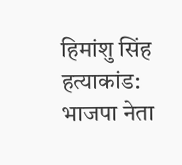हिमांशु सिंह हत्याकांड: भाजपा नेता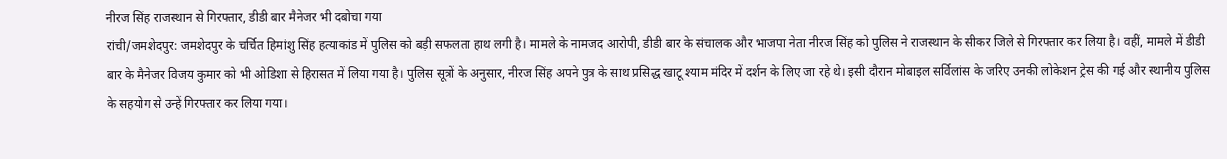नीरज सिंह राजस्थान से गिरफ्तार, डीडी बार मैनेजर भी दबोचा गया
रांची/जमशेदपुर: जमशेदपुर के चर्चित हिमांशु सिंह हत्याकांड में पुलिस को बड़ी सफलता हाथ लगी है। मामले के नामजद आरोपी, डीडी बार के संचालक और भाजपा नेता नीरज सिंह को पुलिस ने राजस्थान के सीकर जिले से गिरफ्तार कर लिया है। वहीं, मामले में डीडी बार के मैनेजर विजय कुमार को भी ओडिशा से हिरासत में लिया गया है। पुलिस सूत्रों के अनुसार, नीरज सिंह अपने पुत्र के साथ प्रसिद्ध खाटू श्याम मंदिर में दर्शन के लिए जा रहे थे। इसी दौरान मोबाइल सर्विलांस के जरिए उनकी लोकेशन ट्रेस की गई और स्थानीय पुलिस के सहयोग से उन्हें गिरफ्तार कर लिया गया।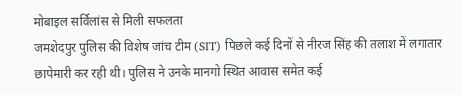मोबाइल सर्विलांस से मिली सफलता
जमशेदपुर पुलिस की विशेष जांच टीम (SIT) पिछले कई दिनों से नीरज सिंह की तलाश में लगातार छापेमारी कर रही थी। पुलिस ने उनके मानगो स्थित आवास समेत कई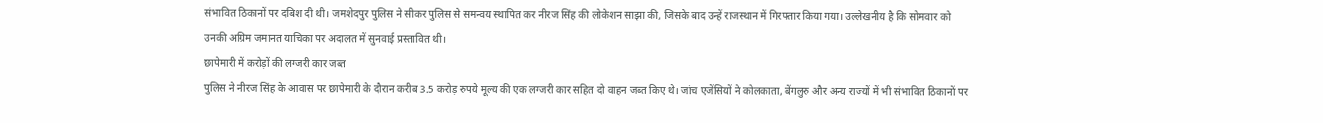संभावित ठिकानों पर दबिश दी थी। जमशेदपुर पुलिस ने सीकर पुलिस से समन्वय स्थापित कर नीरज सिंह की लोकेशन साझा की, जिसके बाद उन्हें राजस्थान में गिरफ्तार किया गया। उल्लेखनीय है कि सोमवार को उनकी अग्रिम जमानत याचिका पर अदालत में सुनवाई प्रस्तावित थी।
छापेमारी में करोड़ों की लग्जरी कार जब्त
पुलिस ने नीरज सिंह के आवास पर छापेमारी के दौरान करीब 3.5 करोड़ रुपये मूल्य की एक लग्जरी कार सहित दो वाहन जब्त किए थे। जांच एजेंसियों ने कोलकाता, बेंगलुरु और अन्य राज्यों में भी संभावित ठिकानों पर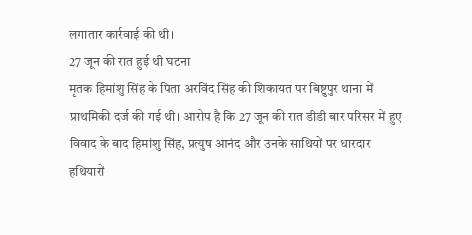लगातार कार्रवाई की थी।
27 जून की रात हुई थी घटना
मृतक हिमांशु सिंह के पिता अरविंद सिंह की शिकायत पर बिष्टुपुर थाना में प्राथमिकी दर्ज की गई थी। आरोप है कि 27 जून की रात डीडी बार परिसर में हुए विवाद के बाद हिमांशु सिंह, प्रत्युष आनंद और उनके साथियों पर धारदार हथियारों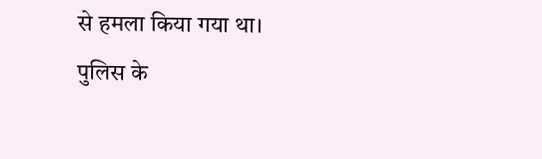से हमला किया गया था।
पुलिस के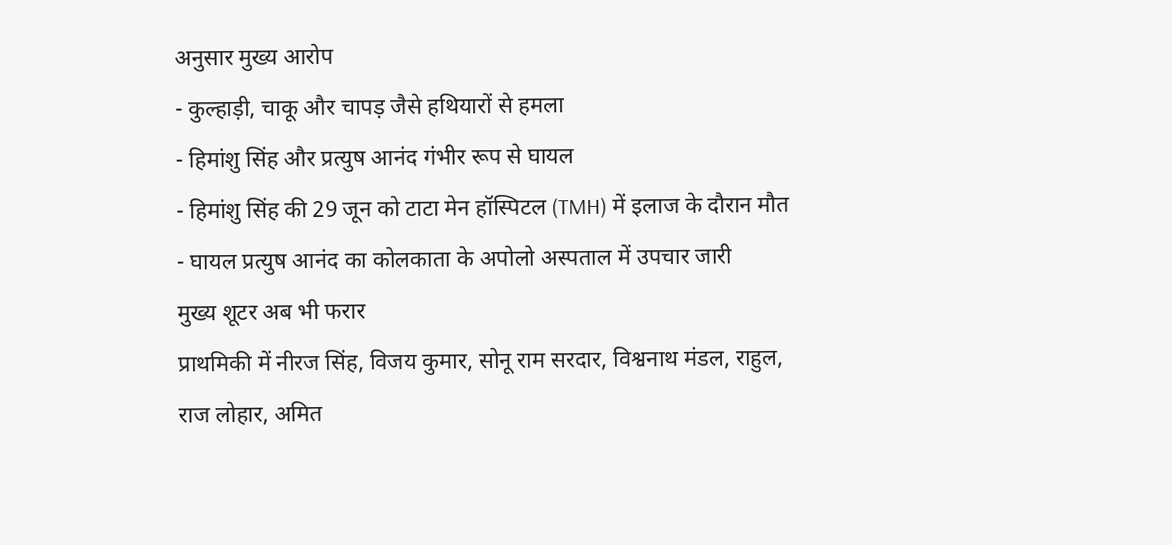अनुसार मुख्य आरोप
- कुल्हाड़ी, चाकू और चापड़ जैसे हथियारों से हमला
- हिमांशु सिंह और प्रत्युष आनंद गंभीर रूप से घायल
- हिमांशु सिंह की 29 जून को टाटा मेन हॉस्पिटल (TMH) में इलाज के दौरान मौत
- घायल प्रत्युष आनंद का कोलकाता के अपोलो अस्पताल में उपचार जारी
मुख्य शूटर अब भी फरार
प्राथमिकी में नीरज सिंह, विजय कुमार, सोनू राम सरदार, विश्वनाथ मंडल, राहुल, राज लोहार, अमित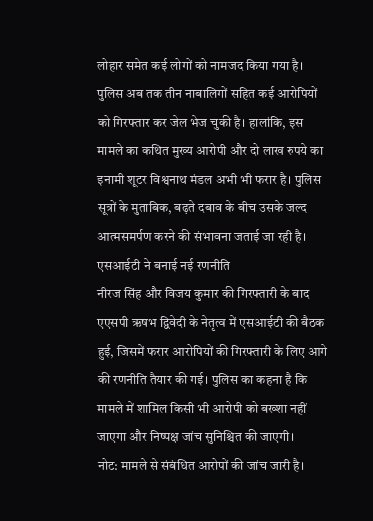लोहार समेत कई लोगों को नामजद किया गया है। पुलिस अब तक तीन नाबालिगों सहित कई आरोपियों को गिरफ्तार कर जेल भेज चुकी है। हालांकि, इस मामले का कथित मुख्य आरोपी और दो लाख रुपये का इनामी शूटर विश्वनाथ मंडल अभी भी फरार है। पुलिस सूत्रों के मुताबिक, बढ़ते दबाव के बीच उसके जल्द आत्मसमर्पण करने की संभावना जताई जा रही है।
एसआईटी ने बनाई नई रणनीति
नीरज सिंह और विजय कुमार की गिरफ्तारी के बाद एएसपी ऋषभ द्विवेदी के नेतृत्व में एसआईटी की बैठक हुई, जिसमें फरार आरोपियों की गिरफ्तारी के लिए आगे की रणनीति तैयार की गई। पुलिस का कहना है कि मामले में शामिल किसी भी आरोपी को बख्शा नहीं जाएगा और निष्पक्ष जांच सुनिश्चित की जाएगी।
नोट: मामले से संबंधित आरोपों की जांच जारी है।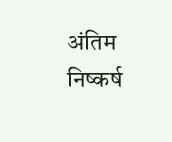अंतिम निष्कर्ष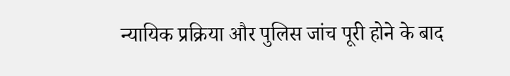न्यायिक प्रक्रिया और पुलिस जांच पूरी होने के बाद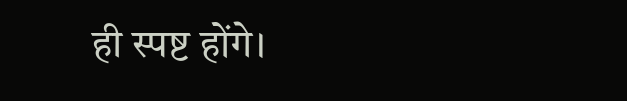ही स्पष्ट होंगे।